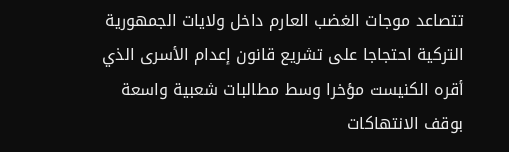تتصاعد موجات الغضب العارم داخل ولايات الجمهورية التركية احتجاجا على تشريع قانون إعدام الأسرى الذي أقره الكنيست مؤخرا وسط مطالبات شعبية واسعة بوقف الانتهاكات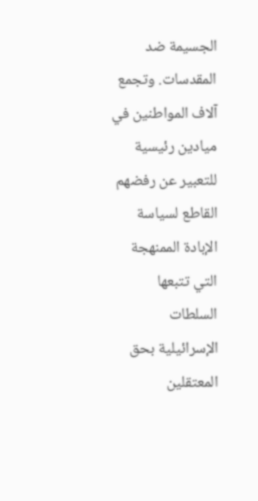الجسيمة ضد المقدسات. وتجمع آلاف المواطنين في ميادين رئيسية للتعبير عن رفضهم القاطع لسياسة الإبادة الممنهجة التي تتبعها السلطات الإسرائيلية بحق المعتقلين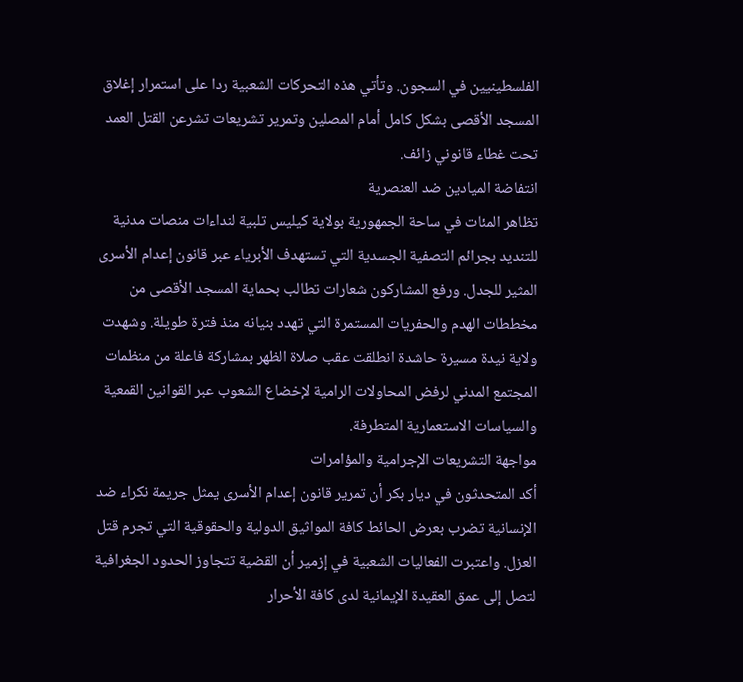الفلسطينيين في السجون. وتأتي هذه التحركات الشعبية ردا على استمرار إغلاق المسجد الأقصى بشكل كامل أمام المصلين وتمرير تشريعات تشرعن القتل العمد تحت غطاء قانوني زائف.
انتفاضة الميادين ضد العنصرية
تظاهر المئات في ساحة الجمهورية بولاية كيليس تلبية لنداءات منصات مدنية للتنديد بجرائم التصفية الجسدية التي تستهدف الأبرياء عبر قانون إعدام الأسرى المثير للجدل. ورفع المشاركون شعارات تطالب بحماية المسجد الأقصى من مخططات الهدم والحفريات المستمرة التي تهدد بنيانه منذ فترة طويلة. وشهدت ولاية نيدة مسيرة حاشدة انطلقت عقب صلاة الظهر بمشاركة فاعلة من منظمات المجتمع المدني لرفض المحاولات الرامية لإخضاع الشعوب عبر القوانين القمعية والسياسات الاستعمارية المتطرفة.
مواجهة التشريعات الإجرامية والمؤامرات
أكد المتحدثون في ديار بكر أن تمرير قانون إعدام الأسرى يمثل جريمة نكراء ضد الإنسانية تضرب بعرض الحائط كافة المواثيق الدولية والحقوقية التي تجرم قتل العزل. واعتبرت الفعاليات الشعبية في إزمير أن القضية تتجاوز الحدود الجغرافية لتصل إلى عمق العقيدة الإيمانية لدى كافة الأحرار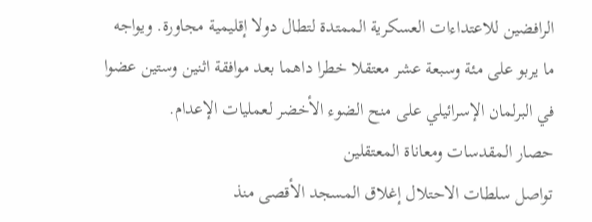الرافضين للاعتداءات العسكرية الممتدة لتطال دولا إقليمية مجاورة. ويواجه ما يربو على مئة وسبعة عشر معتقلا خطرا داهما بعد موافقة اثنين وستين عضوا في البرلمان الإسرائيلي على منح الضوء الأخضر لعمليات الإعدام.
حصار المقدسات ومعاناة المعتقلين
تواصل سلطات الاحتلال إغلاق المسجد الأقصى منذ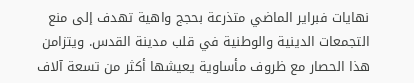نهايات فبراير الماضي متذرعة بحجج واهية تهدف إلى منع التجمعات الدينية والوطنية في قلب مدينة القدس. ويتزامن هذا الحصار مع ظروف مأساوية يعيشها أكثر من تسعة آلاف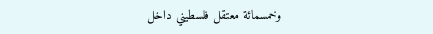وخمسمائة معتقل فلسطيني داخل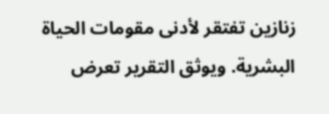زنازين تفتقر لأدنى مقومات الحياة البشرية. ويوثق التقرير تعرض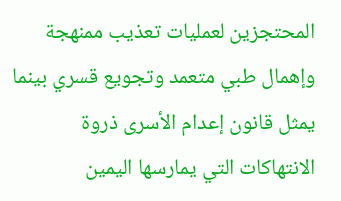المحتجزين لعمليات تعذيب ممنهجة وإهمال طبي متعمد وتجويع قسري بينما يمثل قانون إعدام الأسرى ذروة الانتهاكات التي يمارسها اليمين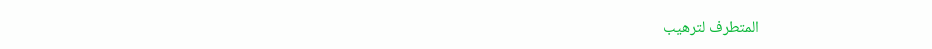المتطرف لترهيب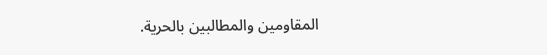المقاومين والمطالبين بالحرية.